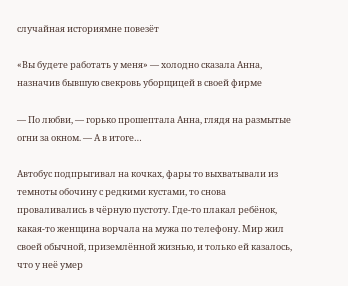случайная историямне повезёт

«Вы будете работать у меня» — холодно сказала Анна, назначив бывшую свекровь уборщицей в своей фирме

— По любви, — горько прошептала Анна, глядя на размытые огни за окном. — А в итоге…

Автобус подпрыгивал на кочках, фары то выхватывали из темноты обочину с редкими кустами, то снова проваливались в чёрную пустоту. Где-то плакал ребёнок, какая-то женщина ворчала на мужа по телефону. Мир жил своей обычной, приземлённой жизнью, и только ей казалось, что у неё умер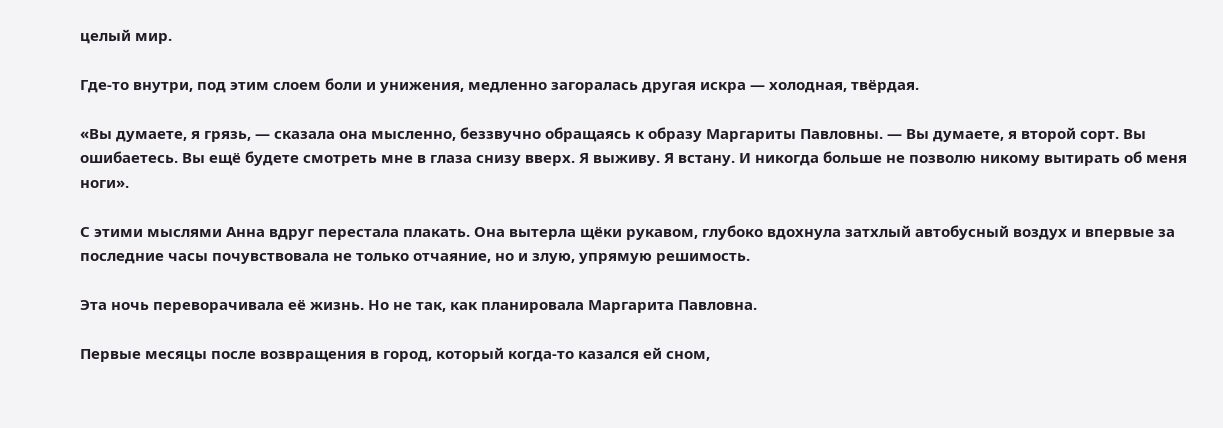целый мир.

Где-то внутри, под этим слоем боли и унижения, медленно загоралась другая искра — холодная, твёрдая.

«Вы думаете, я грязь, — сказала она мысленно, беззвучно обращаясь к образу Маргариты Павловны. — Вы думаете, я второй сорт. Вы ошибаетесь. Вы ещё будете смотреть мне в глаза снизу вверх. Я выживу. Я встану. И никогда больше не позволю никому вытирать об меня ноги».

С этими мыслями Анна вдруг перестала плакать. Она вытерла щёки рукавом, глубоко вдохнула затхлый автобусный воздух и впервые за последние часы почувствовала не только отчаяние, но и злую, упрямую решимость.

Эта ночь переворачивала её жизнь. Но не так, как планировала Маргарита Павловна.

Первые месяцы после возвращения в город, который когда-то казался ей сном,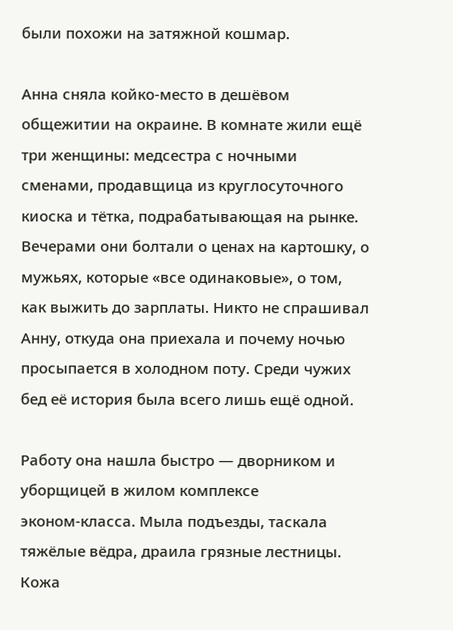были похожи на затяжной кошмар.

Анна сняла койко-место в дешёвом общежитии на окраине. В комнате жили ещё три женщины: медсестра с ночными сменами, продавщица из круглосуточного киоска и тётка, подрабатывающая на рынке. Вечерами они болтали о ценах на картошку, о мужьях, которые «все одинаковые», о том, как выжить до зарплаты. Никто не спрашивал Анну, откуда она приехала и почему ночью просыпается в холодном поту. Среди чужих бед её история была всего лишь ещё одной.

Работу она нашла быстро — дворником и уборщицей в жилом комплексе эконом‑класса. Мыла подъезды, таскала тяжёлые вёдра, драила грязные лестницы. Кожа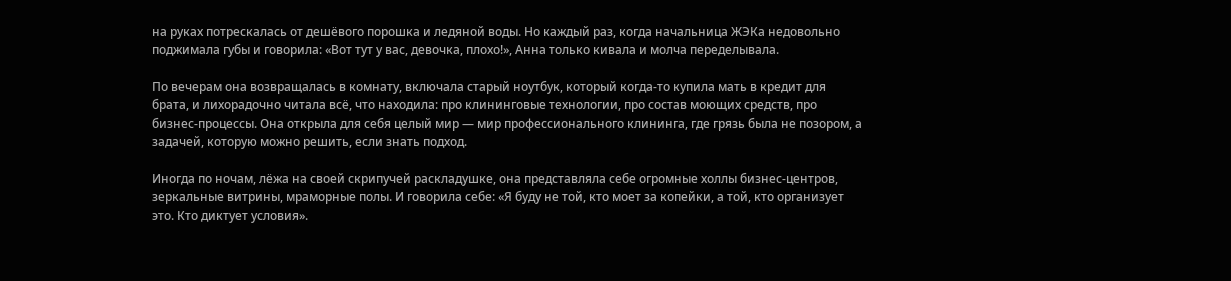на руках потрескалась от дешёвого порошка и ледяной воды. Но каждый раз, когда начальница ЖЭКа недовольно поджимала губы и говорила: «Вот тут у вас, девочка, плохо!», Анна только кивала и молча переделывала.

По вечерам она возвращалась в комнату, включала старый ноутбук, который когда-то купила мать в кредит для брата, и лихорадочно читала всё, что находила: про клининговые технологии, про состав моющих средств, про бизнес-процессы. Она открыла для себя целый мир — мир профессионального клининга, где грязь была не позором, а задачей, которую можно решить, если знать подход.

Иногда по ночам, лёжа на своей скрипучей раскладушке, она представляла себе огромные холлы бизнес-центров, зеркальные витрины, мраморные полы. И говорила себе: «Я буду не той, кто моет за копейки, а той, кто организует это. Кто диктует условия».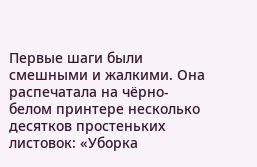Первые шаги были смешными и жалкими. Она распечатала на чёрно-белом принтере несколько десятков простеньких листовок: «Уборка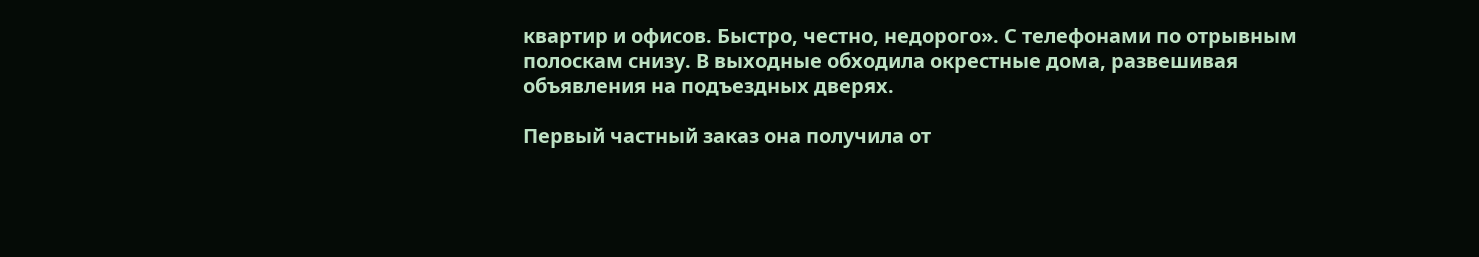квартир и офисов. Быстро, честно, недорого». С телефонами по отрывным полоскам снизу. В выходные обходила окрестные дома, развешивая объявления на подъездных дверях.

Первый частный заказ она получила от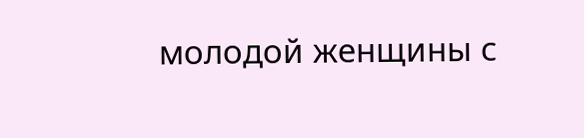молодой женщины с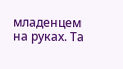младенцем на руках. Та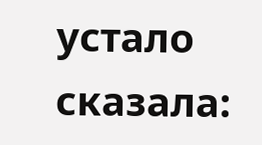устало сказала: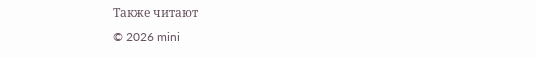Также читают
© 2026 mini